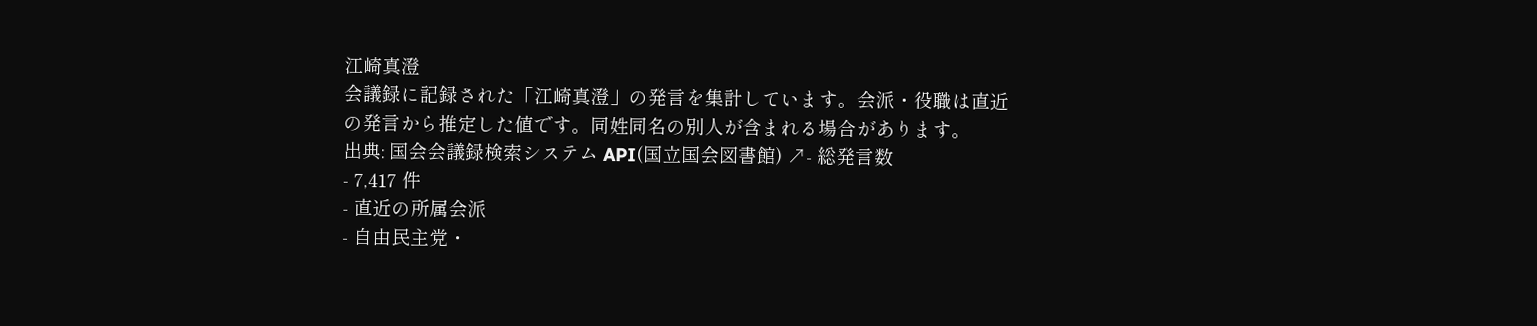江崎真澄
会議録に記録された「江崎真澄」の発言を集計しています。会派・役職は直近の発言から推定した値です。同姓同名の別人が含まれる場合があります。
出典: 国会会議録検索システム API(国立国会図書館) ↗- 総発言数
- 7,417 件
- 直近の所属会派
- 自由民主党・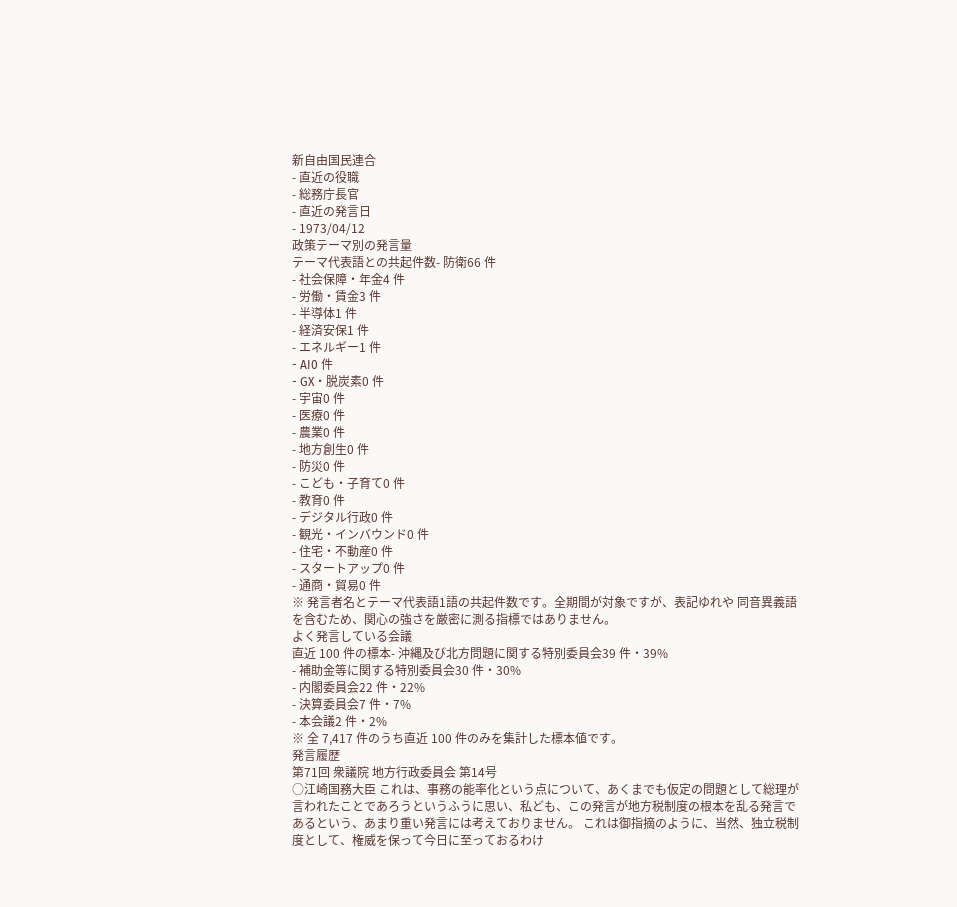新自由国民連合
- 直近の役職
- 総務庁長官
- 直近の発言日
- 1973/04/12
政策テーマ別の発言量
テーマ代表語との共起件数- 防衛66 件
- 社会保障・年金4 件
- 労働・賃金3 件
- 半導体1 件
- 経済安保1 件
- エネルギー1 件
- AI0 件
- GX・脱炭素0 件
- 宇宙0 件
- 医療0 件
- 農業0 件
- 地方創生0 件
- 防災0 件
- こども・子育て0 件
- 教育0 件
- デジタル行政0 件
- 観光・インバウンド0 件
- 住宅・不動産0 件
- スタートアップ0 件
- 通商・貿易0 件
※ 発言者名とテーマ代表語1語の共起件数です。全期間が対象ですが、表記ゆれや 同音異義語を含むため、関心の強さを厳密に測る指標ではありません。
よく発言している会議
直近 100 件の標本- 沖縄及び北方問題に関する特別委員会39 件・39%
- 補助金等に関する特別委員会30 件・30%
- 内閣委員会22 件・22%
- 決算委員会7 件・7%
- 本会議2 件・2%
※ 全 7,417 件のうち直近 100 件のみを集計した標本値です。
発言履歴
第71回 衆議院 地方行政委員会 第14号
○江崎国務大臣 これは、事務の能率化という点について、あくまでも仮定の問題として総理が言われたことであろうというふうに思い、私ども、この発言が地方税制度の根本を乱る発言であるという、あまり重い発言には考えておりません。 これは御指摘のように、当然、独立税制度として、権威を保って今日に至っておるわけ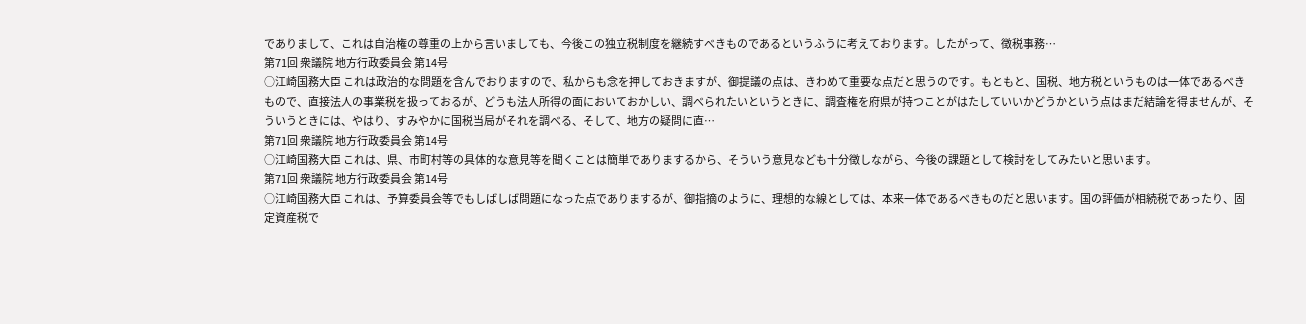でありまして、これは自治権の尊重の上から言いましても、今後この独立税制度を継続すべきものであるというふうに考えております。したがって、徴税事務…
第71回 衆議院 地方行政委員会 第14号
○江崎国務大臣 これは政治的な問題を含んでおりますので、私からも念を押しておきますが、御提議の点は、きわめて重要な点だと思うのです。もともと、国税、地方税というものは一体であるべきもので、直接法人の事業税を扱っておるが、どうも法人所得の面においておかしい、調べられたいというときに、調査権を府県が持つことがはたしていいかどうかという点はまだ結論を得ませんが、そういうときには、やはり、すみやかに国税当局がそれを調べる、そして、地方の疑問に直…
第71回 衆議院 地方行政委員会 第14号
○江崎国務大臣 これは、県、市町村等の具体的な意見等を聞くことは簡単でありまするから、そういう意見なども十分徴しながら、今後の課題として検討をしてみたいと思います。
第71回 衆議院 地方行政委員会 第14号
○江崎国務大臣 これは、予算委員会等でもしばしば問題になった点でありまするが、御指摘のように、理想的な線としては、本来一体であるべきものだと思います。国の評価が相続税であったり、固定資産税で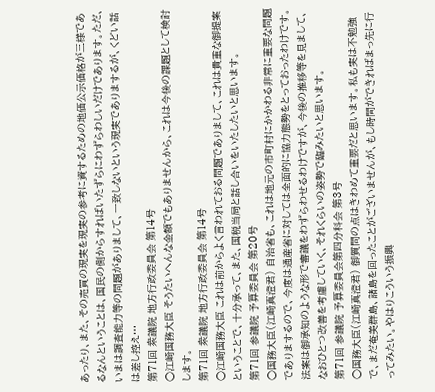あったり、また、その売買の現実を現実の参考に資するための地価公示価格が三様であるなんということは、国民の側からすればいたずらにわずらわしいだけであります。ただ、いまは調査能力等の問題がありまして、一致しないという現実でありまするが、くどい話は差し控え…
第71回 衆議院 地方行政委員会 第14号
○江崎国務大臣 そうたいへんな金額でもありませんから、これは今後の課題として検討します。
第71回 衆議院 地方行政委員会 第14号
○江崎国務大臣 これは前からよく言われておる問題でありまして、これは貴重な御提案ということで、十分承って、また、国税当局と話し合いをいたしたいと思います。
第71回 参議院 予算委員会 第20号
○国務大臣(江崎真澄君) 自治省も、これは地元の市町村にかかわる非常に重要な問題でありまするので、今度は通産省に対しては全面的に協力態勢をとっておったわけです。法案は御承知のような形で審議をわずらわせるわけですが、今後の推移等を見まして、なおひとつ改善を考慮していく、それくらいの姿勢で臨みたいと思います。
第71回 参議院 予算委員会第四分科会 第3号
○国務大臣(江崎真澄君) 御質問の点はきわめて重要だと思います。私も実は不勉強で、まだ奄美群島、諸島を回ったことがございませんが、もし時間ができればまっ先に行ってみたい。やはりこういう振興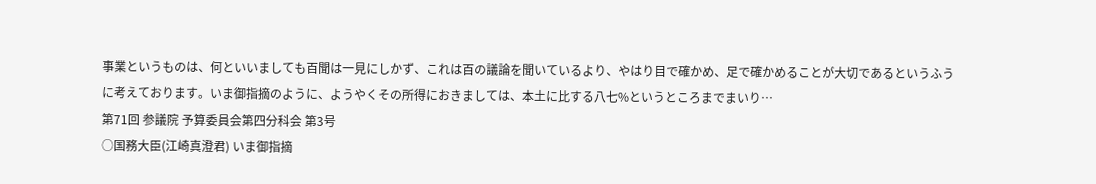事業というものは、何といいましても百聞は一見にしかず、これは百の議論を聞いているより、やはり目で確かめ、足で確かめることが大切であるというふうに考えております。いま御指摘のように、ようやくその所得におきましては、本土に比する八七%というところまでまいり…
第71回 参議院 予算委員会第四分科会 第3号
○国務大臣(江崎真澄君) いま御指摘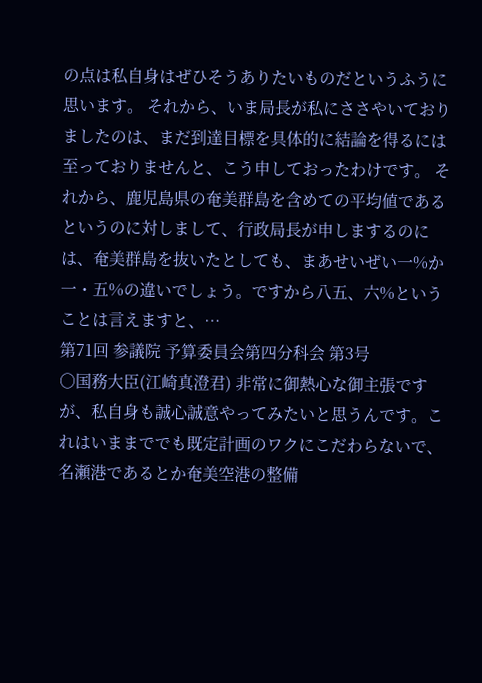の点は私自身はぜひそうありたいものだというふうに思います。 それから、いま局長が私にささやいておりましたのは、まだ到達目標を具体的に結論を得るには至っておりませんと、こう申しておったわけです。 それから、鹿児島県の奄美群島を含めての平均値であるというのに対しまして、行政局長が申しまするのには、奄美群島を抜いたとしても、まあせいぜい一%か一・五%の違いでしょう。ですから八五、六%ということは言えますと、…
第71回 参議院 予算委員会第四分科会 第3号
○国務大臣(江崎真澄君) 非常に御熱心な御主張ですが、私自身も誠心誠意やってみたいと思うんです。これはいままででも既定計画のワクにこだわらないで、名瀬港であるとか奄美空港の整備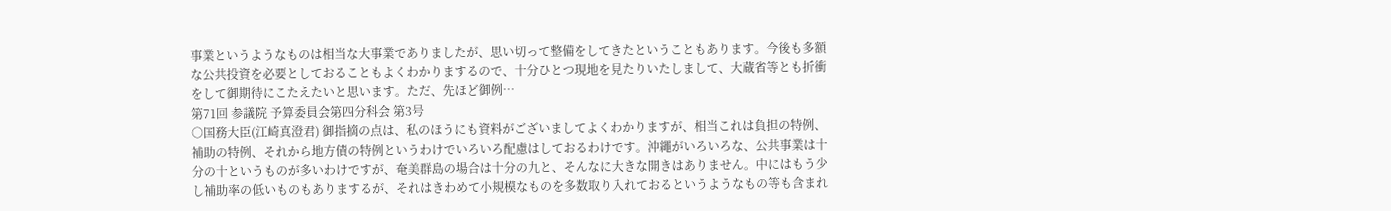事業というようなものは相当な大事業でありましたが、思い切って整備をしてきたということもあります。今後も多額な公共投資を必要としておることもよくわかりまするので、十分ひとつ現地を見たりいたしまして、大蔵省等とも折衝をして御期待にこたえたいと思います。ただ、先ほど御例…
第71回 参議院 予算委員会第四分科会 第3号
○国務大臣(江崎真澄君) 御指摘の点は、私のほうにも資料がございましてよくわかりますが、相当これは負担の特例、補助の特例、それから地方債の特例というわけでいろいろ配慮はしておるわけです。沖繩がいろいろな、公共事業は十分の十というものが多いわけですが、奄美群島の場合は十分の九と、そんなに大きな開きはありません。中にはもう少し補助率の低いものもありまするが、それはきわめて小規模なものを多数取り入れておるというようなもの等も含まれ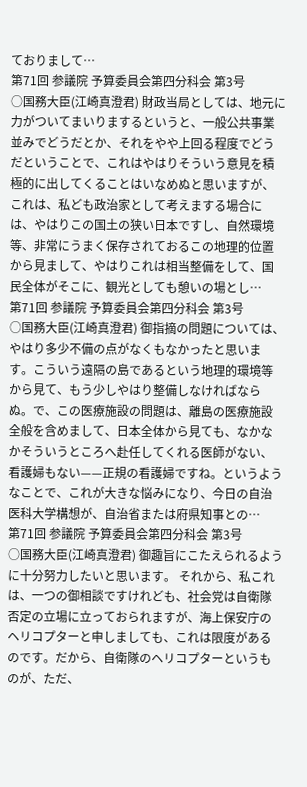ておりまして…
第71回 参議院 予算委員会第四分科会 第3号
○国務大臣(江崎真澄君) 財政当局としては、地元に力がついてまいりまするというと、一般公共事業並みでどうだとか、それをやや上回る程度でどうだということで、これはやはりそういう意見を積極的に出してくることはいなめぬと思いますが、これは、私ども政治家として考えまする場合には、やはりこの国土の狭い日本ですし、自然環境等、非常にうまく保存されておるこの地理的位置から見まして、やはりこれは相当整備をして、国民全体がそこに、観光としても憩いの場とし…
第71回 参議院 予算委員会第四分科会 第3号
○国務大臣(江崎真澄君) 御指摘の問題については、やはり多少不備の点がなくもなかったと思います。こういう遠隔の島であるという地理的環境等から見て、もう少しやはり整備しなければならぬ。で、この医療施設の問題は、離島の医療施設全般を含めまして、日本全体から見ても、なかなかそういうところへ赴任してくれる医師がない、看護婦もない——正規の看護婦ですね。というようなことで、これが大きな悩みになり、今日の自治医科大学構想が、自治省または府県知事との…
第71回 参議院 予算委員会第四分科会 第3号
○国務大臣(江崎真澄君) 御趣旨にこたえられるように十分努力したいと思います。 それから、私これは、一つの御相談ですけれども、社会党は自衛隊否定の立場に立っておられますが、海上保安庁のヘリコプターと申しましても、これは限度があるのです。だから、自衛隊のヘリコプターというものが、ただ、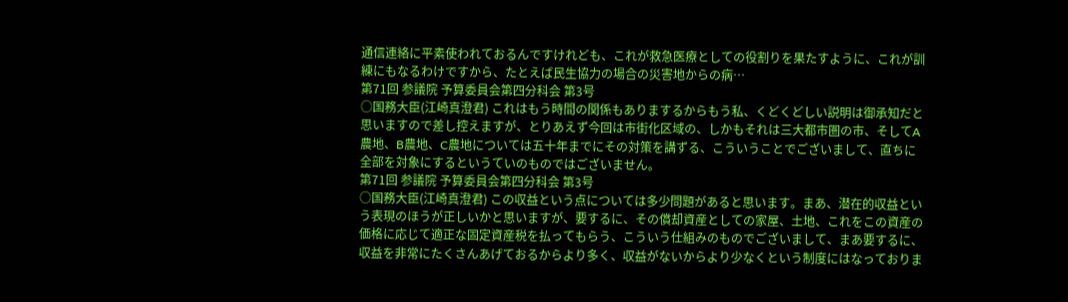通信連絡に平素使われておるんですけれども、これが救急医療としての役割りを果たすように、これが訓練にもなるわけですから、たとえば民生協力の場合の災害地からの病…
第71回 参議院 予算委員会第四分科会 第3号
○国務大臣(江崎真澄君) これはもう時間の関係もありまするからもう私、くどくどしい説明は御承知だと思いますので差し控えますが、とりあえず今回は市街化区域の、しかもそれは三大都市圏の市、そしてA農地、B農地、C農地については五十年までにその対策を講ずる、こういうことでございまして、直ちに全部を対象にするというていのものではございません。
第71回 参議院 予算委員会第四分科会 第3号
○国務大臣(江崎真澄君) この収益という点については多少問題があると思います。まあ、潜在的収益という表現のほうが正しいかと思いますが、要するに、その償却資産としての家屋、土地、これをこの資産の価格に応じて適正な固定資産税を払ってもらう、こういう仕組みのものでございまして、まあ要するに、収益を非常にたくさんあげておるからより多く、収益がないからより少なくという制度にはなっておりま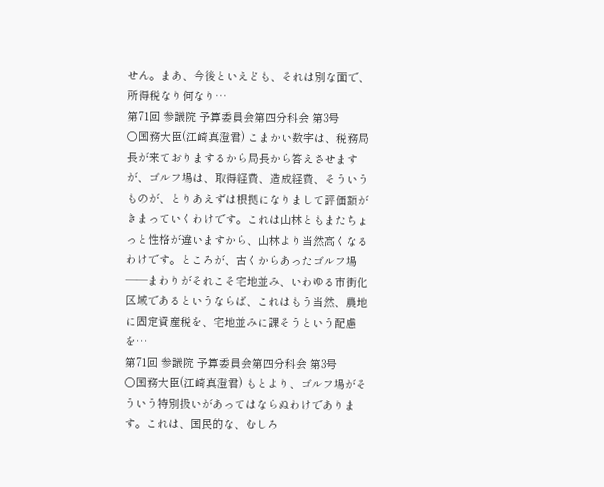せん。まあ、今後といえども、それは別な面で、所得税なり何なり…
第71回 参議院 予算委員会第四分科会 第3号
○国務大臣(江崎真澄君) こまかい数字は、税務局長が来ておりまするから局長から答えさせますが、ゴルフ場は、取得経費、造成経費、そういうものが、とりあえずは根拠になりまして評価額がきまっていくわけです。これは山林ともまたちょっと性格が違いますから、山林より当然高くなるわけです。ところが、古くからあったゴルフ場——まわりがそれこそ宅地並み、いわゆる市街化区域であるというならば、これはもう当然、農地に固定資産税を、宅地並みに課そうという配慮を…
第71回 参議院 予算委員会第四分科会 第3号
○国務大臣(江崎真澄君) もとより、ゴルフ場がそういう特別扱いがあってはならぬわけであります。これは、国民的な、むしろ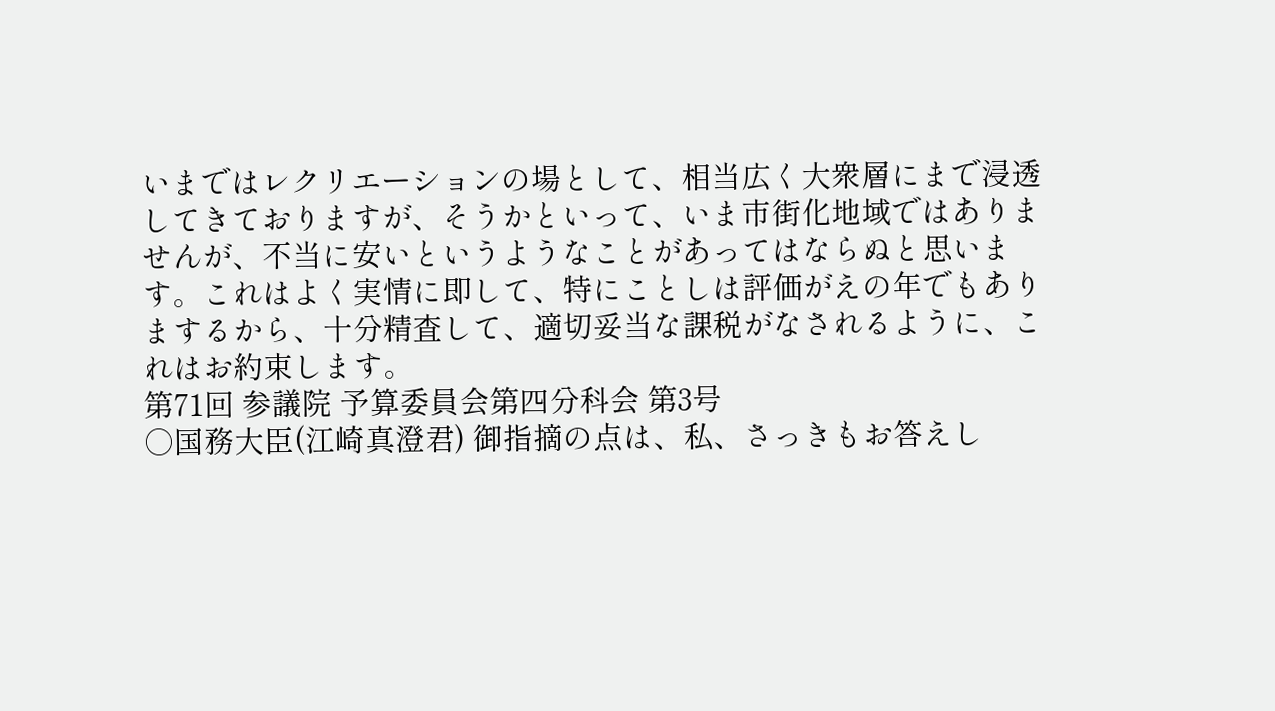いまではレクリエーションの場として、相当広く大衆層にまで浸透してきておりますが、そうかといって、いま市街化地域ではありませんが、不当に安いというようなことがあってはならぬと思います。これはよく実情に即して、特にことしは評価がえの年でもありまするから、十分精査して、適切妥当な課税がなされるように、これはお約束します。
第71回 参議院 予算委員会第四分科会 第3号
○国務大臣(江崎真澄君) 御指摘の点は、私、さっきもお答えし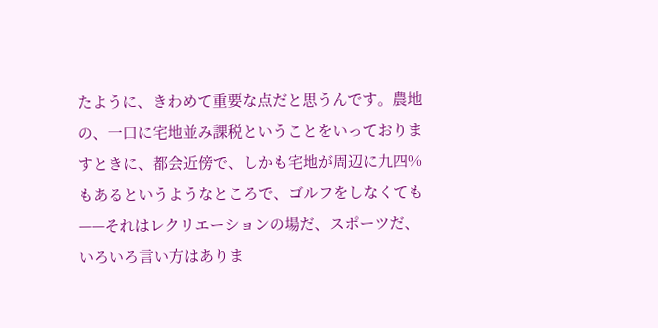たように、きわめて重要な点だと思うんです。農地の、一口に宅地並み課税ということをいっておりますときに、都会近傍で、しかも宅地が周辺に九四%もあるというようなところで、ゴルフをしなくても——それはレクリエーションの場だ、スポーツだ、いろいろ言い方はありま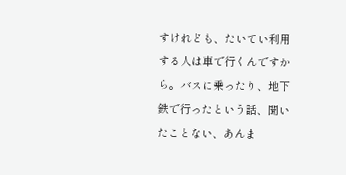すけれども、たいてい利用する人は車で行くんですから。バスに乗ったり、地下鉄で行ったという話、聞いたことない、あんま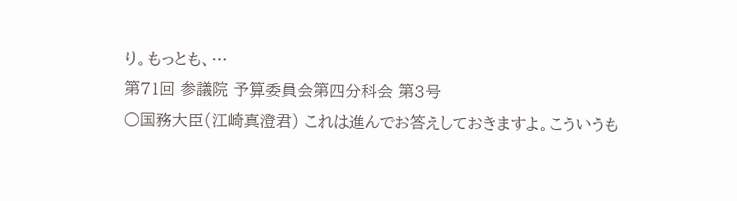り。もっとも、…
第71回 参議院 予算委員会第四分科会 第3号
○国務大臣(江崎真澄君) これは進んでお答えしておきますよ。こういうも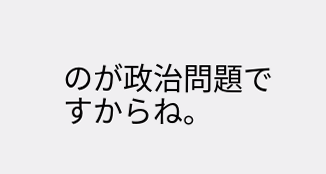のが政治問題ですからね。